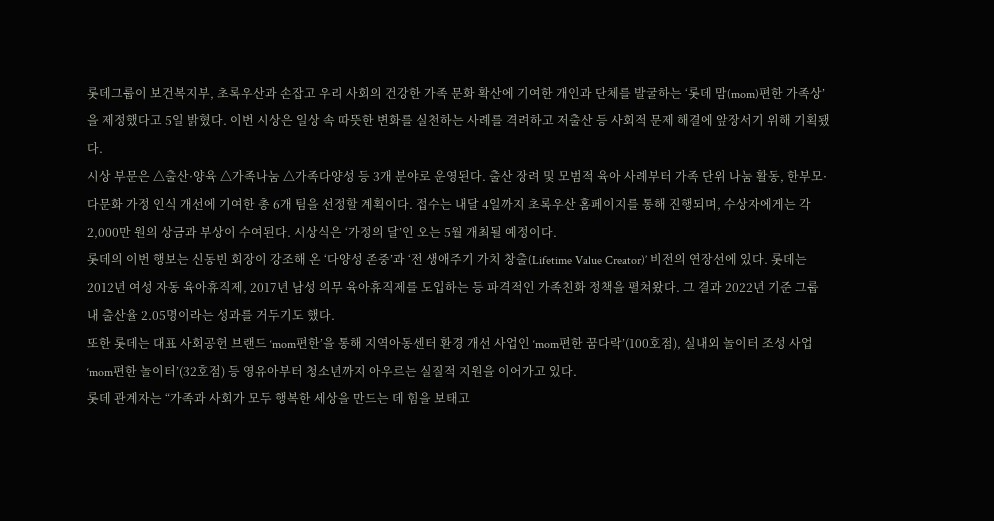롯데그룹이 보건복지부, 초록우산과 손잡고 우리 사회의 건강한 가족 문화 확산에 기여한 개인과 단체를 발굴하는 ‘롯데 맘(mom)편한 가족상’을 제정했다고 5일 밝혔다. 이번 시상은 일상 속 따뜻한 변화를 실천하는 사례를 격려하고 저출산 등 사회적 문제 해결에 앞장서기 위해 기획됐다.
시상 부문은 △출산·양육 △가족나눔 △가족다양성 등 3개 분야로 운영된다. 출산 장려 및 모범적 육아 사례부터 가족 단위 나눔 활동, 한부모·다문화 가정 인식 개선에 기여한 총 6개 팀을 선정할 계획이다. 접수는 내달 4일까지 초록우산 홈페이지를 통해 진행되며, 수상자에게는 각 2,000만 원의 상금과 부상이 수여된다. 시상식은 ‘가정의 달’인 오는 5월 개최될 예정이다.
롯데의 이번 행보는 신동빈 회장이 강조해 온 ‘다양성 존중’과 ‘전 생애주기 가치 창출(Lifetime Value Creator)’ 비전의 연장선에 있다. 롯데는 2012년 여성 자동 육아휴직제, 2017년 남성 의무 육아휴직제를 도입하는 등 파격적인 가족친화 정책을 펼쳐왔다. 그 결과 2022년 기준 그룹 내 출산율 2.05명이라는 성과를 거두기도 했다.
또한 롯데는 대표 사회공헌 브랜드 ‘mom편한’을 통해 지역아동센터 환경 개선 사업인 ‘mom편한 꿈다락’(100호점), 실내외 놀이터 조성 사업 ‘mom편한 놀이터’(32호점) 등 영유아부터 청소년까지 아우르는 실질적 지원을 이어가고 있다.
롯데 관계자는 “가족과 사회가 모두 행복한 세상을 만드는 데 힘을 보태고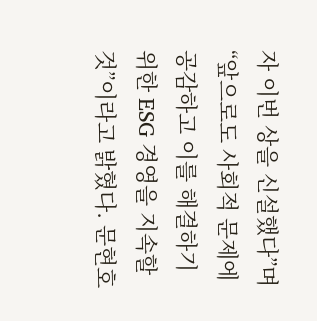자 이번 상을 신설했다”며 “앞으로도 사회적 문제에 공감하고 이를 해결하기 위한 ESG 경영을 지속할 것”이라고 밝혔다. 문현호